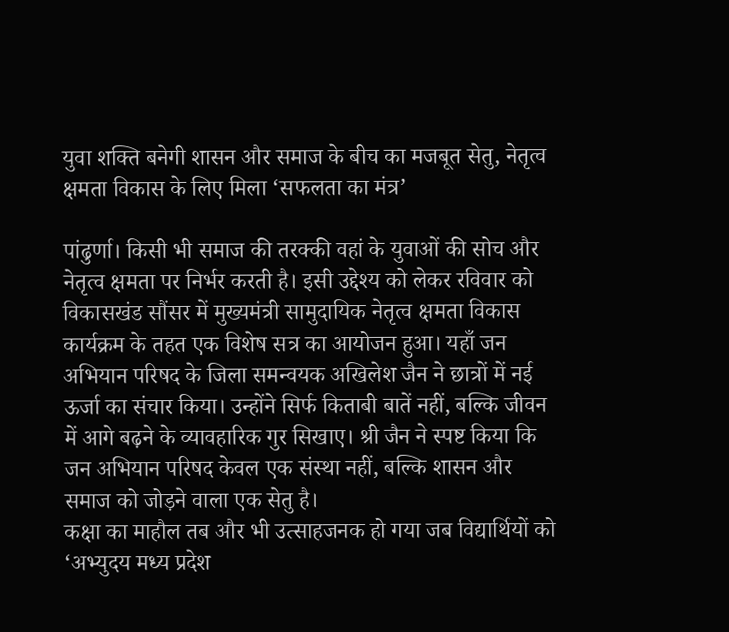युवा शक्ति बनेगी शासन और समाज के बीच का मजबूत सेतु, नेतृत्व क्षमता विकास के लिए मिला ‘सफलता का मंत्र’

पांढुर्णा। किसी भी समाज की तरक्की वहां के युवाओं की सोच और नेतृत्व क्षमता पर निर्भर करती है। इसी उद्देश्य को लेकर रविवार को विकासखंड सौंसर में मुख्यमंत्री सामुदायिक नेतृत्व क्षमता विकास कार्यक्रम के तहत एक विशेष सत्र का आयोजन हुआ। यहाँ जन अभियान परिषद के जिला समन्वयक अखिलेश जैन ने छात्रों में नई ऊर्जा का संचार किया। उन्होंने सिर्फ किताबी बातें नहीं, बल्कि जीवन में आगे बढ़ने के व्यावहारिक गुर सिखाए। श्री जैन ने स्पष्ट किया कि जन अभियान परिषद केवल एक संस्था नहीं, बल्कि शासन और समाज को जोड़ने वाला एक सेतु है।
कक्षा का माहौल तब और भी उत्साहजनक हो गया जब विद्यार्थियों को ‘अभ्युदय मध्य प्रदेश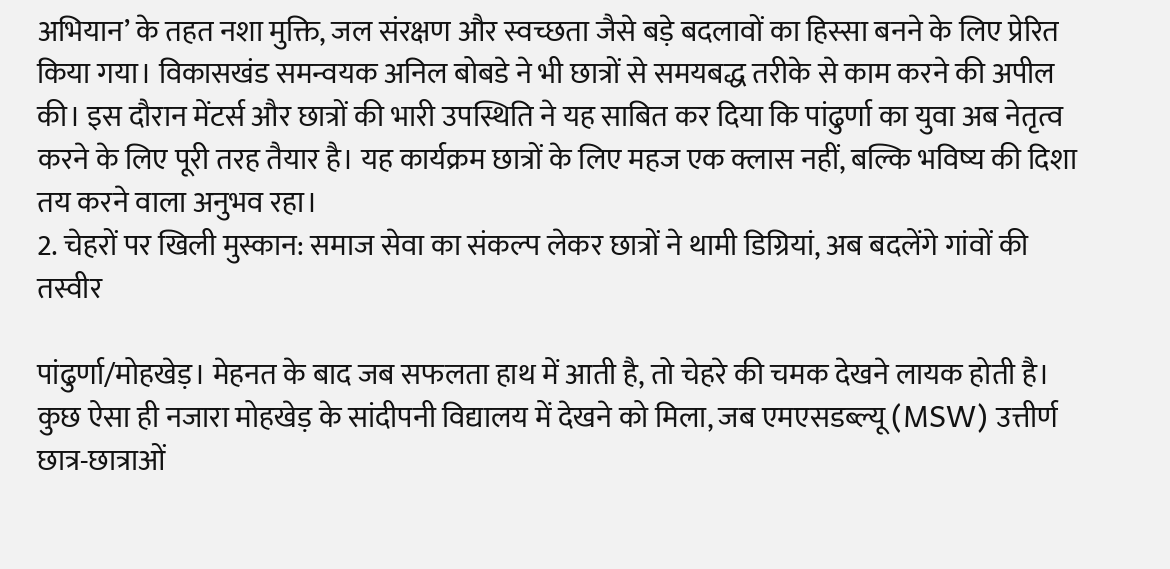अभियान’ के तहत नशा मुक्ति, जल संरक्षण और स्वच्छता जैसे बड़े बदलावों का हिस्सा बनने के लिए प्रेरित किया गया। विकासखंड समन्वयक अनिल बोबडे ने भी छात्रों से समयबद्ध तरीके से काम करने की अपील की। इस दौरान मेंटर्स और छात्रों की भारी उपस्थिति ने यह साबित कर दिया कि पांढुर्णा का युवा अब नेतृत्व करने के लिए पूरी तरह तैयार है। यह कार्यक्रम छात्रों के लिए महज एक क्लास नहीं, बल्कि भविष्य की दिशा तय करने वाला अनुभव रहा।
2. चेहरों पर खिली मुस्कान: समाज सेवा का संकल्प लेकर छात्रों ने थामी डिग्रियां, अब बदलेंगे गांवों की तस्वीर

पांढुर्णा/मोहखेड़। मेहनत के बाद जब सफलता हाथ में आती है, तो चेहरे की चमक देखने लायक होती है। कुछ ऐसा ही नजारा मोहखेड़ के सांदीपनी विद्यालय में देखने को मिला, जब एमएसडब्ल्यू (MSW) उत्तीर्ण छात्र-छात्राओं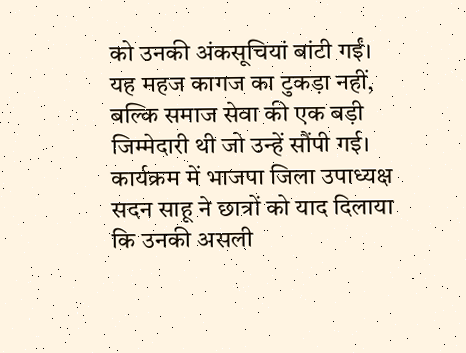को उनकी अंकसूचियां बांटी गईं। यह महज कागज का टुकड़ा नहीं, बल्कि समाज सेवा की एक बड़ी जिम्मेदारी थी जो उन्हें सौंपी गई। कार्यक्रम में भाजपा जिला उपाध्यक्ष सदन साहू ने छात्रों को याद दिलाया कि उनकी असली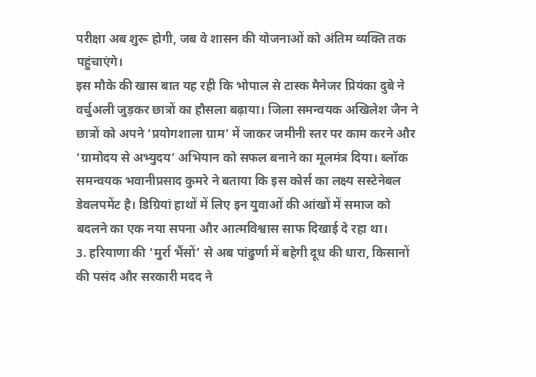परीक्षा अब शुरू होगी, जब वे शासन की योजनाओं को अंतिम व्यक्ति तक पहुंचाएंगे।
इस मौके की खास बात यह रही कि भोपाल से टास्क मैनेजर प्रियंका दुबे ने वर्चुअली जुड़कर छात्रों का हौसला बढ़ाया। जिला समन्वयक अखिलेश जैन ने छात्रों को अपने ‘प्रयोगशाला ग्राम’ में जाकर जमीनी स्तर पर काम करने और ‘ग्रामोदय से अभ्युदय’ अभियान को सफल बनाने का मूलमंत्र दिया। ब्लॉक समन्वयक भवानीप्रसाद कुमरे ने बताया कि इस कोर्स का लक्ष्य सस्टेनेबल डेवलपमेंट है। डिग्रियां हाथों में लिए इन युवाओं की आंखों में समाज को बदलने का एक नया सपना और आत्मविश्वास साफ दिखाई दे रहा था।
3. हरियाणा की ‘मुर्रा भैंसों’ से अब पांढुर्णा में बहेगी दूध की धारा, किसानों की पसंद और सरकारी मदद ने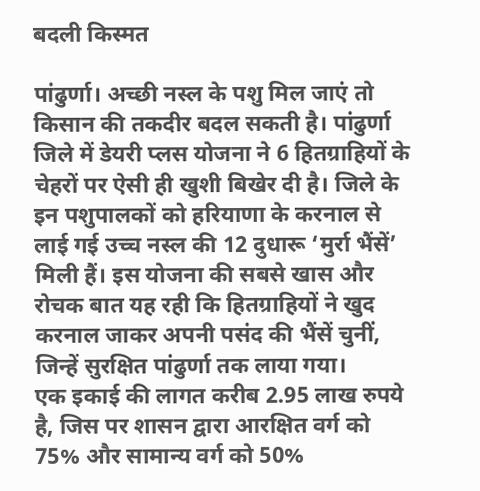बदली किस्मत

पांढुर्णा। अच्छी नस्ल के पशु मिल जाएं तो किसान की तकदीर बदल सकती है। पांढुर्णा जिले में डेयरी प्लस योजना ने 6 हितग्राहियों के चेहरों पर ऐसी ही खुशी बिखेर दी है। जिले के इन पशुपालकों को हरियाणा के करनाल से लाई गई उच्च नस्ल की 12 दुधारू ‘मुर्रा भैंसें’ मिली हैं। इस योजना की सबसे खास और रोचक बात यह रही कि हितग्राहियों ने खुद करनाल जाकर अपनी पसंद की भैंसें चुनीं, जिन्हें सुरक्षित पांढुर्णा तक लाया गया।
एक इकाई की लागत करीब 2.95 लाख रुपये है, जिस पर शासन द्वारा आरक्षित वर्ग को 75% और सामान्य वर्ग को 50%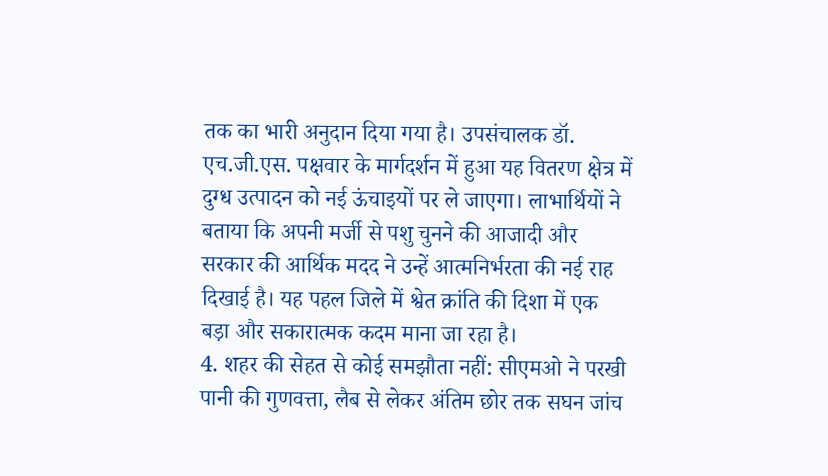तक का भारी अनुदान दिया गया है। उपसंचालक डॉ. एच.जी.एस. पक्षवार के मार्गदर्शन में हुआ यह वितरण क्षेत्र में दुग्ध उत्पादन को नई ऊंचाइयों पर ले जाएगा। लाभार्थियों ने बताया कि अपनी मर्जी से पशु चुनने की आजादी और सरकार की आर्थिक मदद ने उन्हें आत्मनिर्भरता की नई राह दिखाई है। यह पहल जिले में श्वेत क्रांति की दिशा में एक बड़ा और सकारात्मक कदम माना जा रहा है।
4. शहर की सेहत से कोई समझौता नहीं: सीएमओ ने परखी पानी की गुणवत्ता, लैब से लेकर अंतिम छोर तक सघन जांच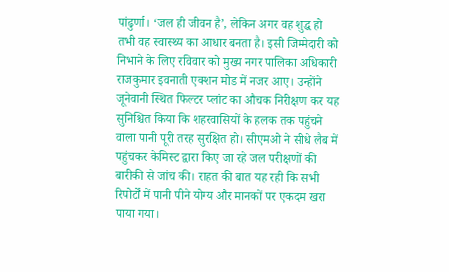पांढुर्णा। ‘जल ही जीवन है’, लेकिन अगर वह शुद्ध हो तभी वह स्वास्थ्य का आधार बनता है। इसी जिम्मेदारी को निभाने के लिए रविवार को मुख्य नगर पालिका अधिकारी राजकुमार इवनाती एक्शन मोड में नजर आए। उन्होंने जूनेवानी स्थित फिल्टर प्लांट का औचक निरीक्षण कर यह सुनिश्चित किया कि शहरवासियों के हलक तक पहुंचने वाला पानी पूरी तरह सुरक्षित हो। सीएमओ ने सीधे लैब में पहुंचकर केमिस्ट द्वारा किए जा रहे जल परीक्षणों की बारीकी से जांच की। राहत की बात यह रही कि सभी रिपोर्टों में पानी पीने योग्य और मानकों पर एकदम खरा पाया गया।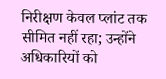निरीक्षण केवल प्लांट तक सीमित नहीं रहा; उन्होंने अधिकारियों को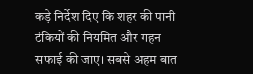कड़े निर्देश दिए कि शहर की पानी टंकियों की नियमित और गहन सफाई की जाए। सबसे अहम बात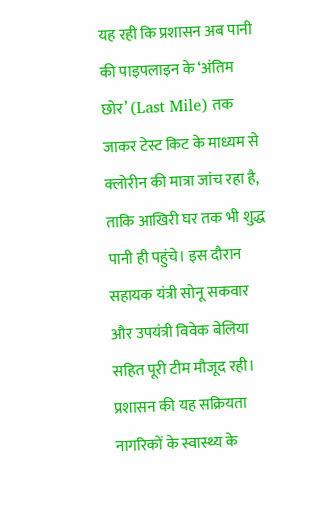यह रही कि प्रशासन अब पानी की पाइपलाइन के ‘अंतिम छोर’ (Last Mile) तक जाकर टेस्ट किट के माध्यम से क्लोरीन की मात्रा जांच रहा है, ताकि आखिरी घर तक भी शुद्ध पानी ही पहुंचे। इस दौरान सहायक यंत्री सोनू सकवार और उपयंत्री विवेक बेलिया सहित पूरी टीम मौजूद रही। प्रशासन की यह सक्रियता नागरिकों के स्वास्थ्य के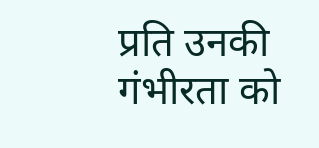प्रति उनकी गंभीरता को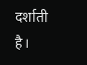दर्शाती है।